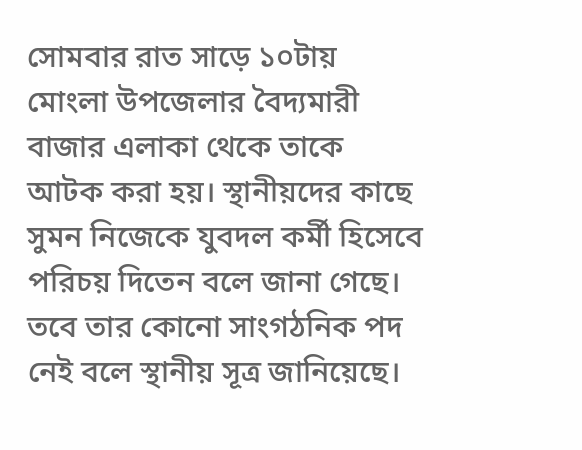সোমবার রাত সাড়ে ১০টায় মোংলা উপজেলার বৈদ্যমারী বাজার এলাকা থেকে তাকে আটক করা হয়। স্থানীয়দের কাছে সুমন নিজেকে যুবদল কর্মী হিসেবে পরিচয় দিতেন বলে জানা গেছে। তবে তার কোনো সাংগঠনিক পদ নেই বলে স্থানীয় সূত্র জানিয়েছে।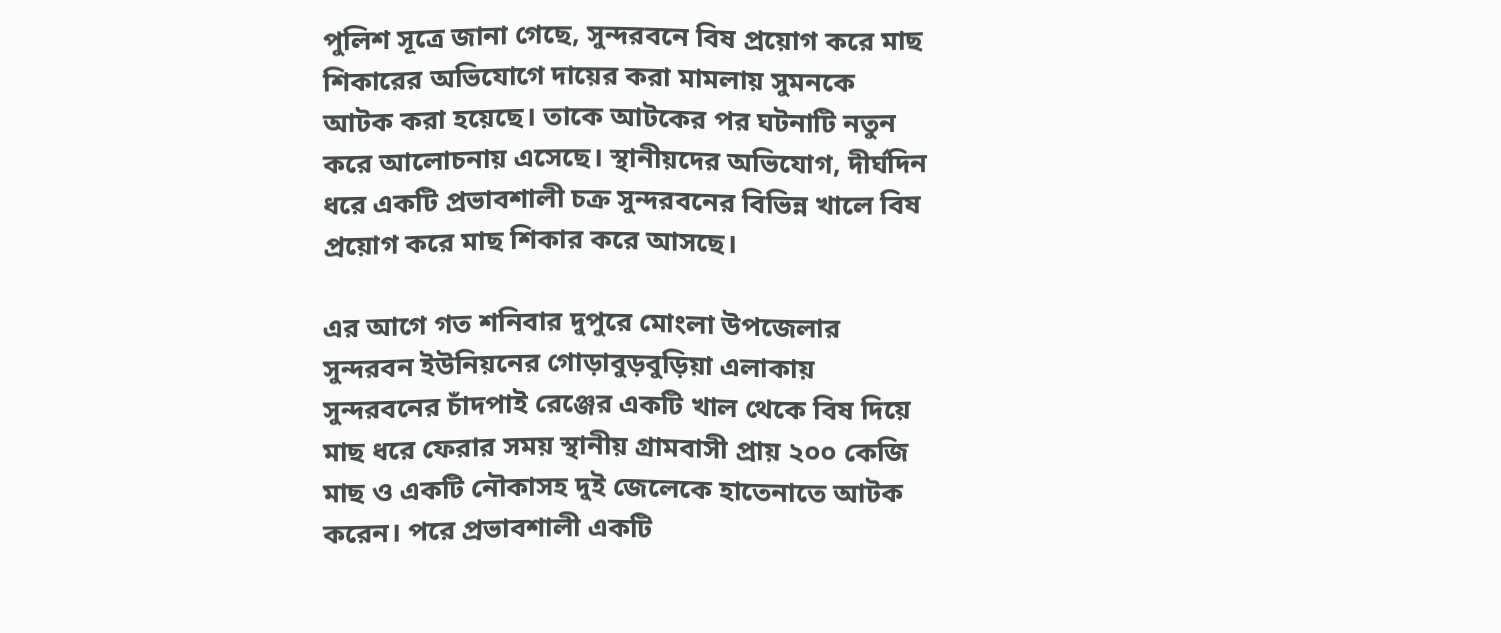পুলিশ সূত্রে জানা গেছে, সুন্দরবনে বিষ প্রয়োগ করে মাছ শিকারের অভিযোগে দায়ের করা মামলায় সুমনকে আটক করা হয়েছে। তাকে আটকের পর ঘটনাটি নতুন করে আলোচনায় এসেছে। স্থানীয়দের অভিযোগ, দীর্ঘদিন ধরে একটি প্রভাবশালী চক্র সুন্দরবনের বিভিন্ন খালে বিষ প্রয়োগ করে মাছ শিকার করে আসছে।

এর আগে গত শনিবার দুপুরে মোংলা উপজেলার সুন্দরবন ইউনিয়নের গোড়াবুড়বুড়িয়া এলাকায় সুন্দরবনের চাঁদপাই রেঞ্জের একটি খাল থেকে বিষ দিয়ে মাছ ধরে ফেরার সময় স্থানীয় গ্রামবাসী প্রায় ২০০ কেজি মাছ ও একটি নৌকাসহ দুই জেলেকে হাতেনাতে আটক করেন। পরে প্রভাবশালী একটি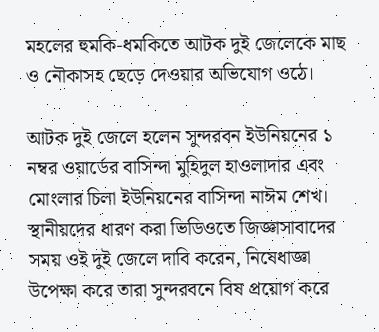মহলের হুমকি-ধমকিতে আটক দুই জেলেকে মাছ ও নৌকাসহ ছেড়ে দেওয়ার অভিযোগ ওঠে।

আটক দুই জেলে হলেন সুন্দরবন ইউনিয়নের ১ নম্বর ওয়ার্ডের বাসিন্দা মুহিদুল হাওলাদার এবং মোংলার চিলা ইউনিয়নের বাসিন্দা নাঈম শেখ। স্থানীয়দের ধারণ করা ভিডিওতে জিজ্ঞাসাবাদের সময় ওই দুই জেলে দাবি করেন, নিষেধাজ্ঞা উপেক্ষা করে তারা সুন্দরবনে বিষ প্রয়োগ করে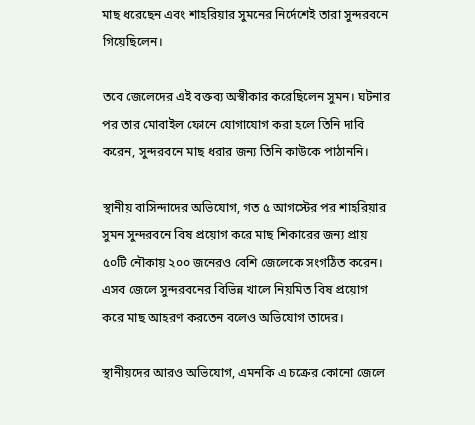মাছ ধরেছেন এবং শাহরিয়ার সুমনের নির্দেশেই তারা সুন্দরবনে গিয়েছিলেন।

তবে জেলেদের এই বক্তব্য অস্বীকার করেছিলেন সুমন। ঘটনার পর তার মোবাইল ফোনে যোগাযোগ করা হলে তিনি দাবি করেন, সুন্দরবনে মাছ ধরার জন্য তিনি কাউকে পাঠাননি।

স্থানীয় বাসিন্দাদের অভিযোগ, গত ৫ আগস্টের পর শাহরিয়ার সুমন সুন্দরবনে বিষ প্রয়োগ করে মাছ শিকারের জন্য প্রায় ৫০টি নৌকায় ২০০ জনেরও বেশি জেলেকে সংগঠিত করেন। এসব জেলে সুন্দরবনের বিভিন্ন খালে নিয়মিত বিষ প্রয়োগ করে মাছ আহরণ করতেন বলেও অভিযোগ তাদের।

স্থানীয়দের আরও অভিযোগ, এমনকি এ চক্রের কোনো জেলে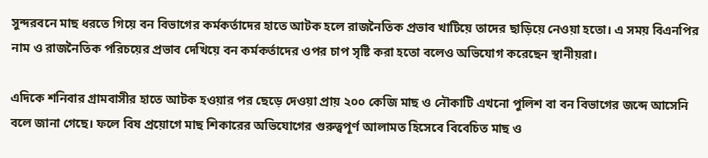সুন্দরবনে মাছ ধরতে গিয়ে বন বিভাগের কর্মকর্তাদের হাতে আটক হলে রাজনৈতিক প্রভাব খাটিয়ে তাদের ছাড়িয়ে নেওয়া হতো। এ সময় বিএনপির নাম ও রাজনৈতিক পরিচয়ের প্রভাব দেখিয়ে বন কর্মকর্তাদের ওপর চাপ সৃষ্টি করা হতো বলেও অভিযোগ করেছেন স্থানীয়রা।

এদিকে শনিবার গ্রামবাসীর হাতে আটক হওয়ার পর ছেড়ে দেওয়া প্রায় ২০০ কেজি মাছ ও নৌকাটি এখনো পুলিশ বা বন বিভাগের জব্দে আসেনি বলে জানা গেছে। ফলে বিষ প্রয়োগে মাছ শিকারের অভিযোগের গুরুত্বপূর্ণ আলামত হিসেবে বিবেচিত মাছ ও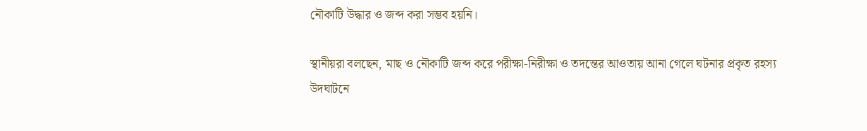নৌকাটি উদ্ধার ও জব্দ করা সম্ভব হয়নি।

স্থানীয়রা বলছেন, মাছ ও নৌকাটি জব্দ করে পরীক্ষা-নিরীক্ষা ও তদন্তের আওতায় আনা গেলে ঘটনার প্রকৃত রহস্য উদঘাটনে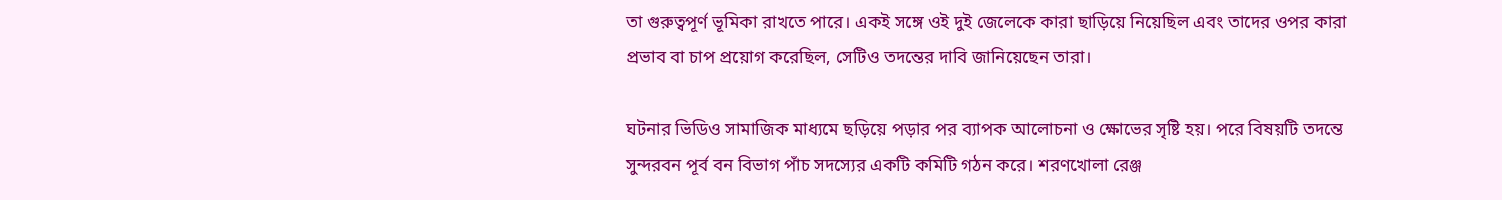তা গুরুত্বপূর্ণ ভূমিকা রাখতে পারে। একই সঙ্গে ওই দুই জেলেকে কারা ছাড়িয়ে নিয়েছিল এবং তাদের ওপর কারা প্রভাব বা চাপ প্রয়োগ করেছিল, সেটিও তদন্তের দাবি জানিয়েছেন তারা।

ঘটনার ভিডিও সামাজিক মাধ্যমে ছড়িয়ে পড়ার পর ব্যাপক আলোচনা ও ক্ষোভের সৃষ্টি হয়। পরে বিষয়টি তদন্তে সুন্দরবন পূর্ব বন বিভাগ পাঁচ সদস্যের একটি কমিটি গঠন করে। শরণখোলা রেঞ্জ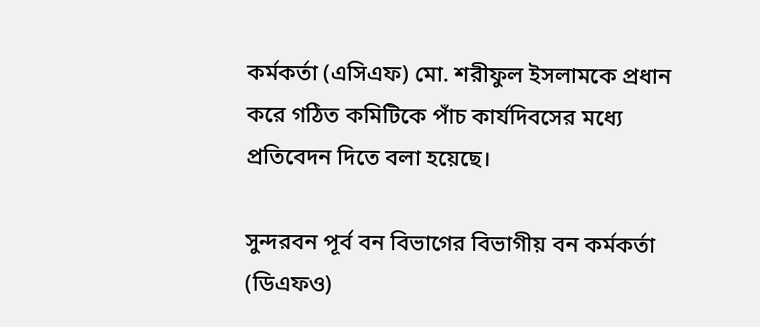কর্মকর্তা (এসিএফ) মো. শরীফুল ইসলামকে প্রধান করে গঠিত কমিটিকে পাঁচ কার্যদিবসের মধ্যে প্রতিবেদন দিতে বলা হয়েছে।

সুন্দরবন পূর্ব বন বিভাগের বিভাগীয় বন কর্মকর্তা (ডিএফও)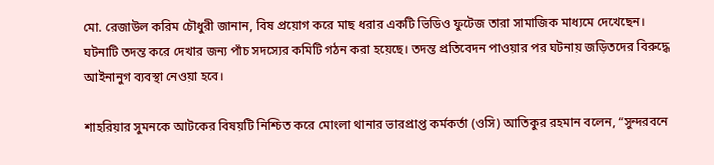মো. রেজাউল করিম চৌধুরী জানান, বিষ প্রয়োগ করে মাছ ধরার একটি ভিডিও ফুটেজ তারা সামাজিক মাধ্যমে দেখেছেন। ঘটনাটি তদন্ত করে দেখার জন্য পাঁচ সদস্যের কমিটি গঠন করা হয়েছে। তদন্ত প্রতিবেদন পাওয়ার পর ঘটনায় জড়িতদের বিরুদ্ধে আইনানুগ ব্যবস্থা নেওয়া হবে।

শাহরিয়ার সুমনকে আটকের বিষয়টি নিশ্চিত করে মোংলা থানার ভারপ্রাপ্ত কর্মকর্তা (ওসি) আতিকুর রহমান বলেন, “সুন্দরবনে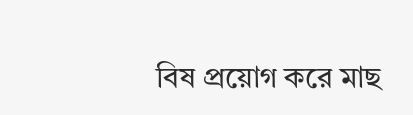বিষ প্রয়োগ করে মাছ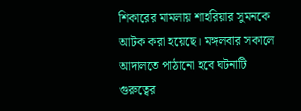শিকারের মামলায় শাহরিয়ার সুমনকে আটক করা হয়েছে। মঙ্গলবার সকালে আদালতে পাঠানো হবে ঘটনাটি গুরুত্বের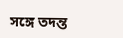সঙ্গে তদন্ত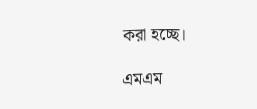করা হচ্ছে।

এমএম